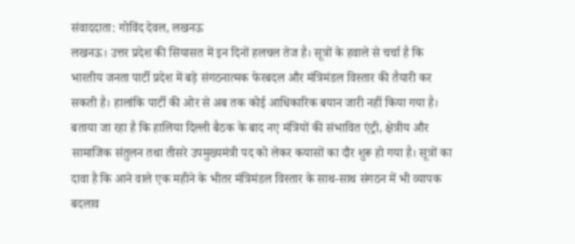संवाददाता: गोविंद देवल, लखनऊ
लखनऊ। उत्तर प्रदेश की सियासत में इन दिनों हलचल तेज है। सूत्रों के हवाले से चर्चा है कि भारतीय जनता पार्टी प्रदेश में बड़े संगठनात्मक फेरबदल और मंत्रिमंडल विस्तार की तैयारी कर सकती है। हालांकि पार्टी की ओर से अब तक कोई आधिकारिक बयान जारी नहीं किया गया है।
बताया जा रहा है कि हालिया दिल्ली बैठक के बाद नए मंत्रियों की संभावित एंट्री, क्षेत्रीय और सामाजिक संतुलन तथा तीसरे उपमुख्यमंत्री पद को लेकर कयासों का दौर शुरू हो गया है। सूत्रों का दावा है कि आने वाले एक महीने के भीतर मंत्रिमंडल विस्तार के साथ-साथ संगठन में भी व्यापक बदलाव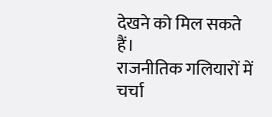देखने को मिल सकते हैं।
राजनीतिक गलियारों में चर्चा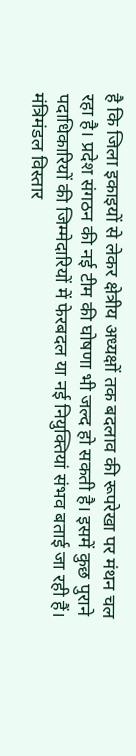है कि जिला इकाइयों से लेकर क्षेत्रीय अध्यक्षों तक बदलाव की रूपरेखा पर मंथन चल रहा है। प्रदेश संगठन की नई टीम की घोषणा भी जल्द हो सकती है। इसमें कुछ पुराने पदाधिकारियों की जिम्मेदारियों में फेरबदल या नई नियुक्तियां संभव बताई जा रही हैं।
मंत्रिमंडल विस्तार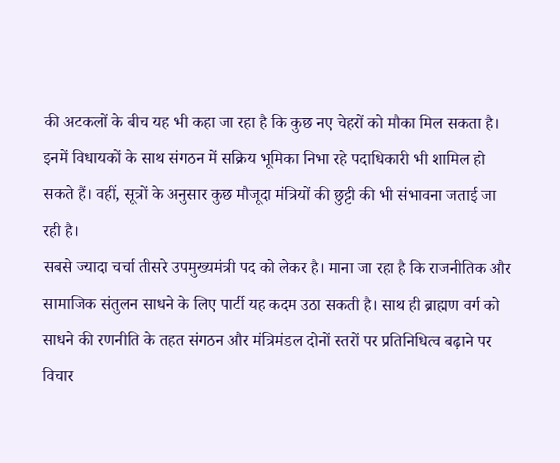की अटकलों के बीच यह भी कहा जा रहा है कि कुछ नए चेहरों को मौका मिल सकता है। इनमें विधायकों के साथ संगठन में सक्रिय भूमिका निभा रहे पदाधिकारी भी शामिल हो सकते हैं। वहीं, सूत्रों के अनुसार कुछ मौजूदा मंत्रियों की छुट्टी की भी संभावना जताई जा रही है।
सबसे ज्यादा चर्चा तीसरे उपमुख्यमंत्री पद को लेकर है। माना जा रहा है कि राजनीतिक और सामाजिक संतुलन साधने के लिए पार्टी यह कदम उठा सकती है। साथ ही ब्राह्मण वर्ग को साधने की रणनीति के तहत संगठन और मंत्रिमंडल दोनों स्तरों पर प्रतिनिधित्व बढ़ाने पर विचार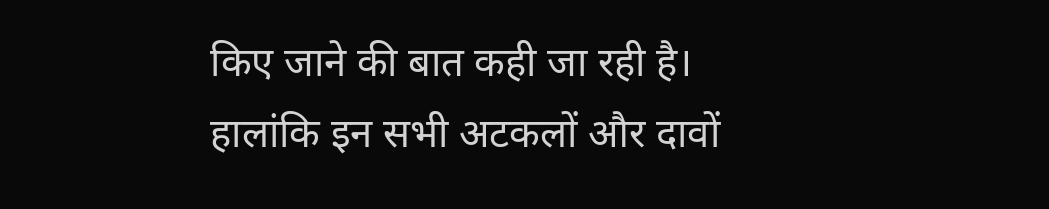किए जाने की बात कही जा रही है।
हालांकि इन सभी अटकलों और दावों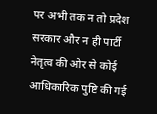पर अभी तक न तो प्रदेश सरकार और न ही पार्टी नेतृत्व की ओर से कोई आधिकारिक पुष्टि की गई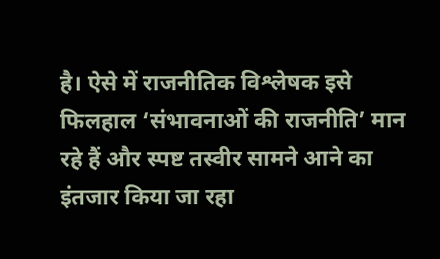है। ऐसे में राजनीतिक विश्लेषक इसे फिलहाल ‘संभावनाओं की राजनीति’ मान रहे हैं और स्पष्ट तस्वीर सामने आने का इंतजार किया जा रहा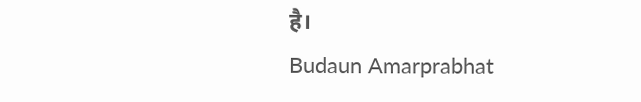है।
Budaun Amarprabhat